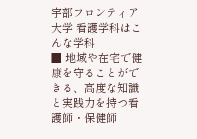宇部フロンティア大学 看護学科はこんな学科
■ 地域や在宅で健康を守ることができる、高度な知識と実践力を持つ看護師・保健師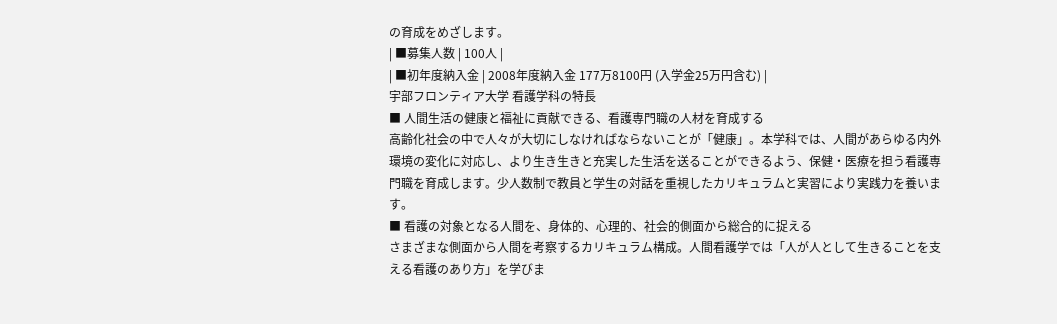の育成をめざします。
| ■募集人数 | 100人 |
| ■初年度納入金 | 2008年度納入金 177万8100円 (入学金25万円含む) |
宇部フロンティア大学 看護学科の特長
■ 人間生活の健康と福祉に貢献できる、看護専門職の人材を育成する
高齢化社会の中で人々が大切にしなければならないことが「健康」。本学科では、人間があらゆる内外環境の変化に対応し、より生き生きと充実した生活を送ることができるよう、保健・医療を担う看護専門職を育成します。少人数制で教員と学生の対話を重視したカリキュラムと実習により実践力を養います。
■ 看護の対象となる人間を、身体的、心理的、社会的側面から総合的に捉える
さまざまな側面から人間を考察するカリキュラム構成。人間看護学では「人が人として生きることを支える看護のあり方」を学びま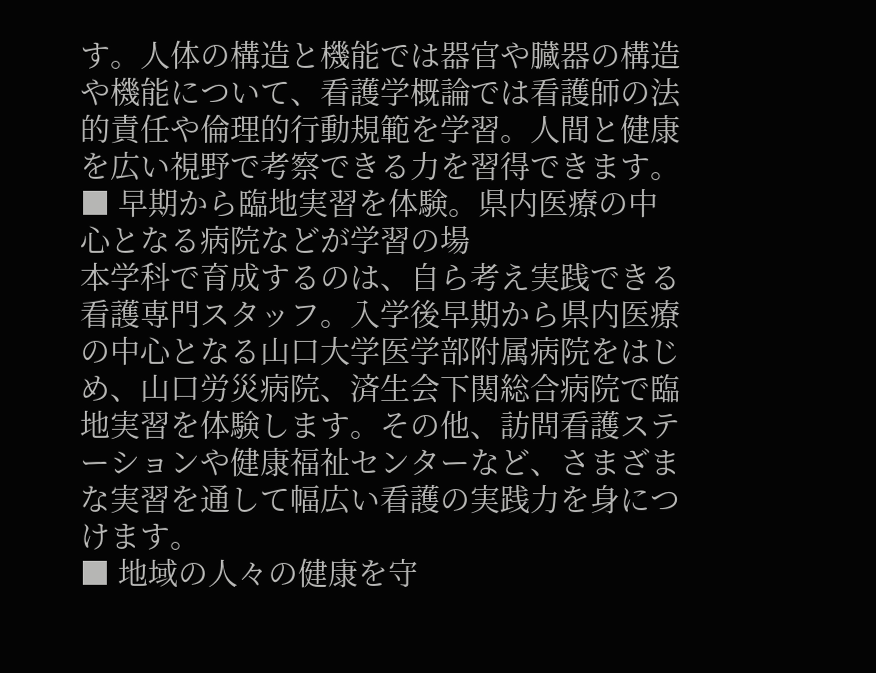す。人体の構造と機能では器官や臓器の構造や機能について、看護学概論では看護師の法的責任や倫理的行動規範を学習。人間と健康を広い視野で考察できる力を習得できます。
■ 早期から臨地実習を体験。県内医療の中心となる病院などが学習の場
本学科で育成するのは、自ら考え実践できる看護専門スタッフ。入学後早期から県内医療の中心となる山口大学医学部附属病院をはじめ、山口労災病院、済生会下関総合病院で臨地実習を体験します。その他、訪問看護ステーションや健康福祉センターなど、さまざまな実習を通して幅広い看護の実践力を身につけます。
■ 地域の人々の健康を守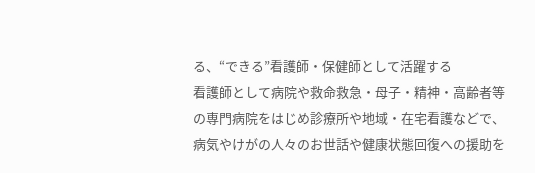る、“できる”看護師・保健師として活躍する
看護師として病院や救命救急・母子・精神・高齢者等の専門病院をはじめ診療所や地域・在宅看護などで、病気やけがの人々のお世話や健康状態回復への援助を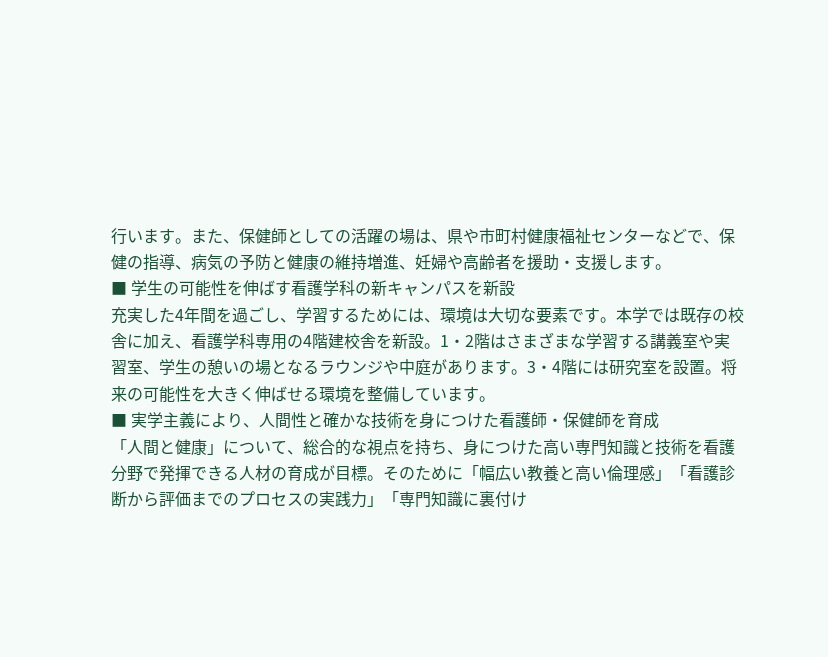行います。また、保健師としての活躍の場は、県や市町村健康福祉センターなどで、保健の指導、病気の予防と健康の維持増進、妊婦や高齢者を援助・支援します。
■ 学生の可能性を伸ばす看護学科の新キャンパスを新設
充実した4年間を過ごし、学習するためには、環境は大切な要素です。本学では既存の校舎に加え、看護学科専用の4階建校舎を新設。1・2階はさまざまな学習する講義室や実習室、学生の憩いの場となるラウンジや中庭があります。3・4階には研究室を設置。将来の可能性を大きく伸ばせる環境を整備しています。
■ 実学主義により、人間性と確かな技術を身につけた看護師・保健師を育成
「人間と健康」について、総合的な視点を持ち、身につけた高い専門知識と技術を看護分野で発揮できる人材の育成が目標。そのために「幅広い教養と高い倫理感」「看護診断から評価までのプロセスの実践力」「専門知識に裏付け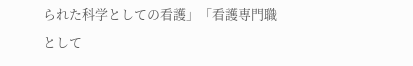られた科学としての看護」「看護専門職として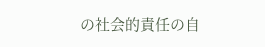の社会的責任の自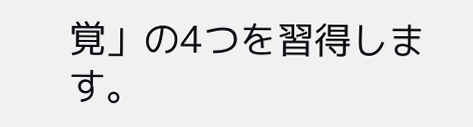覚」の4つを習得します。